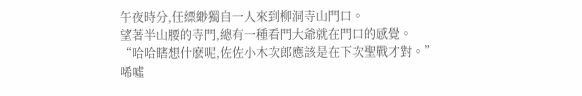午夜時分,任縹緲獨自一人來到柳洞寺山門口。
望著半山腰的寺門,總有一種看門大爺就在門口的感覺。
“哈哈瞎想什麽呢,佐佐小木次郎應該是在下次聖戰才對。”
唏噓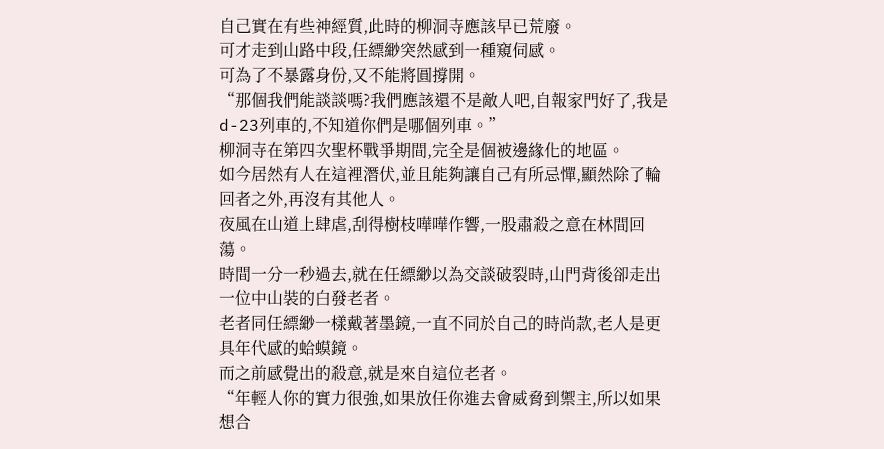自己實在有些神經質,此時的柳洞寺應該早已荒廢。
可才走到山路中段,任縹緲突然感到一種窺伺感。
可為了不暴露身份,又不能將圓撐開。
“那個我們能談談嗎?我們應該還不是敵人吧,自報家門好了,我是d-23列車的,不知道你們是哪個列車。”
柳洞寺在第四次聖杯戰爭期間,完全是個被邊緣化的地區。
如今居然有人在這裡潛伏,並且能夠讓自己有所忌憚,顯然除了輪回者之外,再沒有其他人。
夜風在山道上肆虐,刮得樹枝嘩嘩作響,一股肅殺之意在林間回蕩。
時間一分一秒過去,就在任縹緲以為交談破裂時,山門背後卻走出一位中山裝的白發老者。
老者同任縹緲一樣戴著墨鏡,一直不同於自己的時尚款,老人是更具年代感的蛤蟆鏡。
而之前感覺出的殺意,就是來自這位老者。
“年輕人你的實力很強,如果放任你進去會威脅到禦主,所以如果想合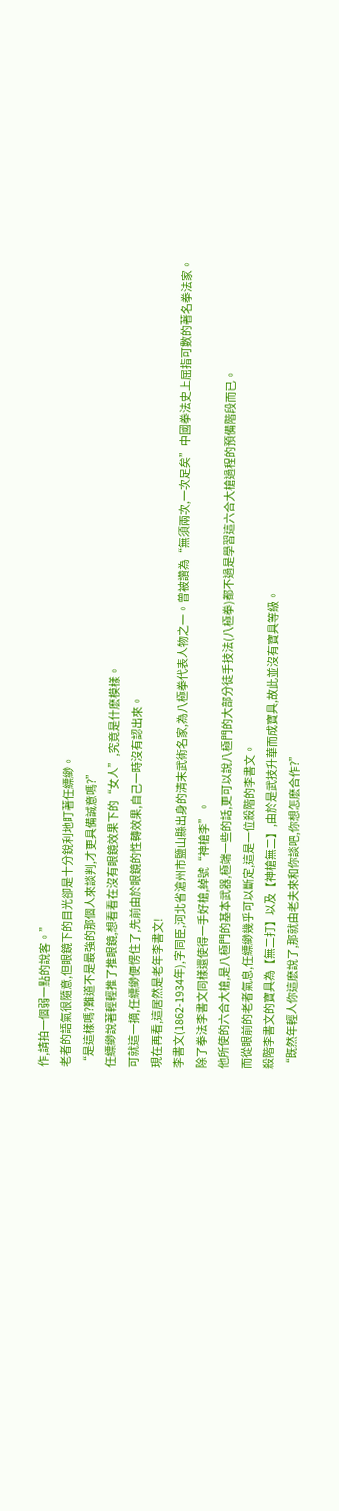作,請拍一個弱一點的說客。”
老者的語氣很隨意,但眼鏡下的目光卻是十分銳利地盯著任縹緲。
“是這樣嗎?難道不是最強的那個人來談判,才更具備誠意嗎?”
任縹緲說著輕輕推了推眼鏡,想看看在沒有眼鏡效果下的“女人”,究竟是什麽模樣。
可就這一摘,任縹緲便愣住了,先前由於眼鏡的性轉效果,自己一時沒有認出來。
現在再看,這居然是老年李書文!
李書文(1862-1934年),字同臣,河北省滄州市鹽山縣出身的清末武術名家,為八極拳代表人物之一。曾被讚為“無須兩次,一次足矣”中國拳法史上屈指可數的著名拳法家。
除了拳法李書文同樣還使得一手好槍,綽號“神槍李”。
他所使的六合大槍,是八極門的基本武器,極端一些的話,更可以說八極門的大部分徒手技法(八極拳)都不過是學習這六合大槍過程的預備階段而已。
而從眼前的老者氣息,任縹緲幾乎可以斷定,這是一位殺階的李書文。
殺階李書文的寶具為【無二打】以及【神槍無二】,由於是武技升華而成寶具,故此並沒有寶具等級。
“既然年輕人你這麽說了,那就由老夫來和你談吧,你想怎麽合作?”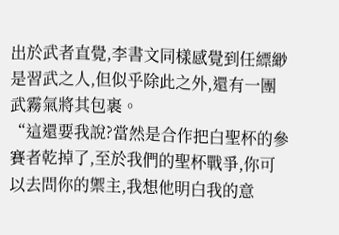出於武者直覺,李書文同樣感覺到任縹緲是習武之人,但似乎除此之外,還有一團武霧氣將其包裹。
“這還要我說?當然是合作把白聖杯的參賽者乾掉了,至於我們的聖杯戰爭,你可以去問你的禦主,我想他明白我的意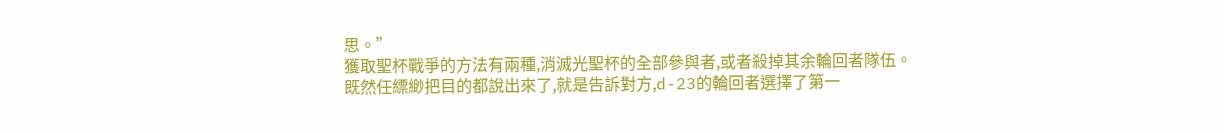思。”
獲取聖杯戰爭的方法有兩種,消滅光聖杯的全部參與者,或者殺掉其余輪回者隊伍。
既然任縹緲把目的都說出來了,就是告訴對方,d-23的輪回者選擇了第一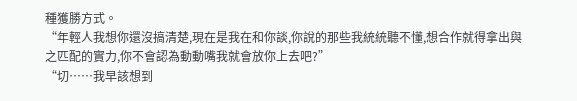種獲勝方式。
“年輕人我想你還沒搞清楚,現在是我在和你談,你說的那些我統統聽不懂,想合作就得拿出與之匹配的實力,你不會認為動動嘴我就會放你上去吧?”
“切……我早該想到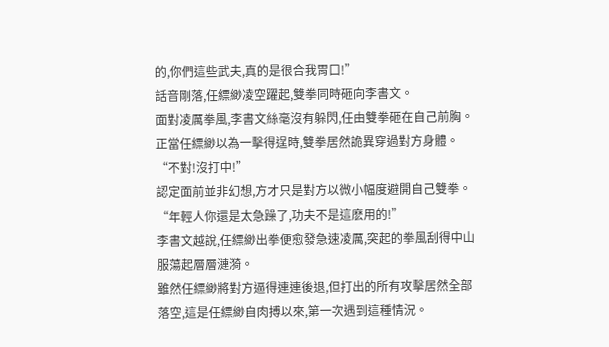的,你們這些武夫,真的是很合我胃口!”
話音剛落,任縹緲凌空躍起,雙拳同時砸向李書文。
面對凌厲拳風,李書文絲毫沒有躲閃,任由雙拳砸在自己前胸。
正當任縹緲以為一擊得逞時,雙拳居然詭異穿過對方身體。
“不對!沒打中!”
認定面前並非幻想,方才只是對方以微小幅度避開自己雙拳。
“年輕人你還是太急躁了,功夫不是這麽用的!”
李書文越說,任縹緲出拳便愈發急速凌厲,突起的拳風刮得中山服蕩起層層漣漪。
雖然任縹緲將對方逼得連連後退,但打出的所有攻擊居然全部落空,這是任縹緲自肉搏以來,第一次遇到這種情況。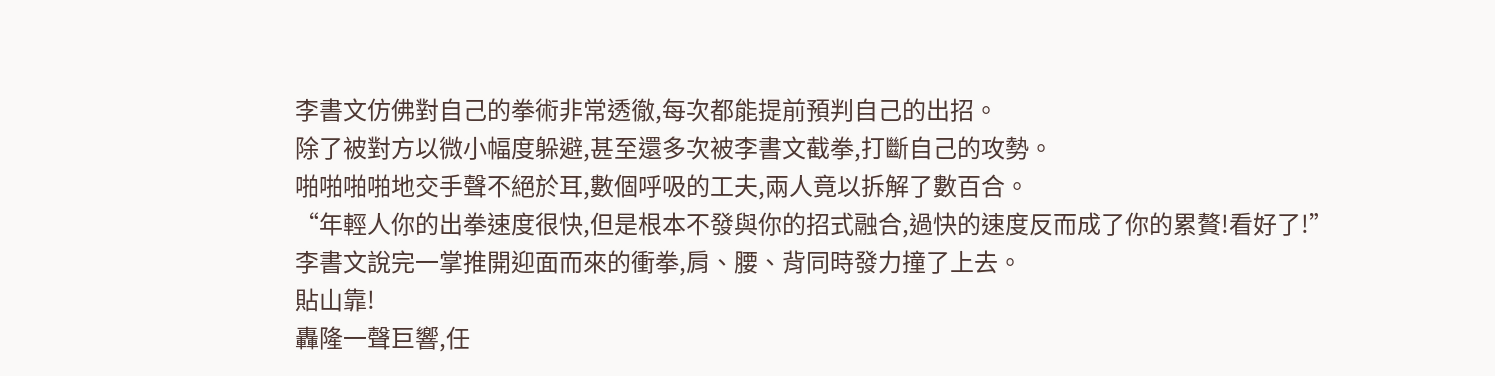李書文仿佛對自己的拳術非常透徹,每次都能提前預判自己的出招。
除了被對方以微小幅度躲避,甚至還多次被李書文截拳,打斷自己的攻勢。
啪啪啪啪地交手聲不絕於耳,數個呼吸的工夫,兩人竟以拆解了數百合。
“年輕人你的出拳速度很快,但是根本不發與你的招式融合,過快的速度反而成了你的累贅!看好了!”
李書文說完一掌推開迎面而來的衝拳,肩、腰、背同時發力撞了上去。
貼山靠!
轟隆一聲巨響,任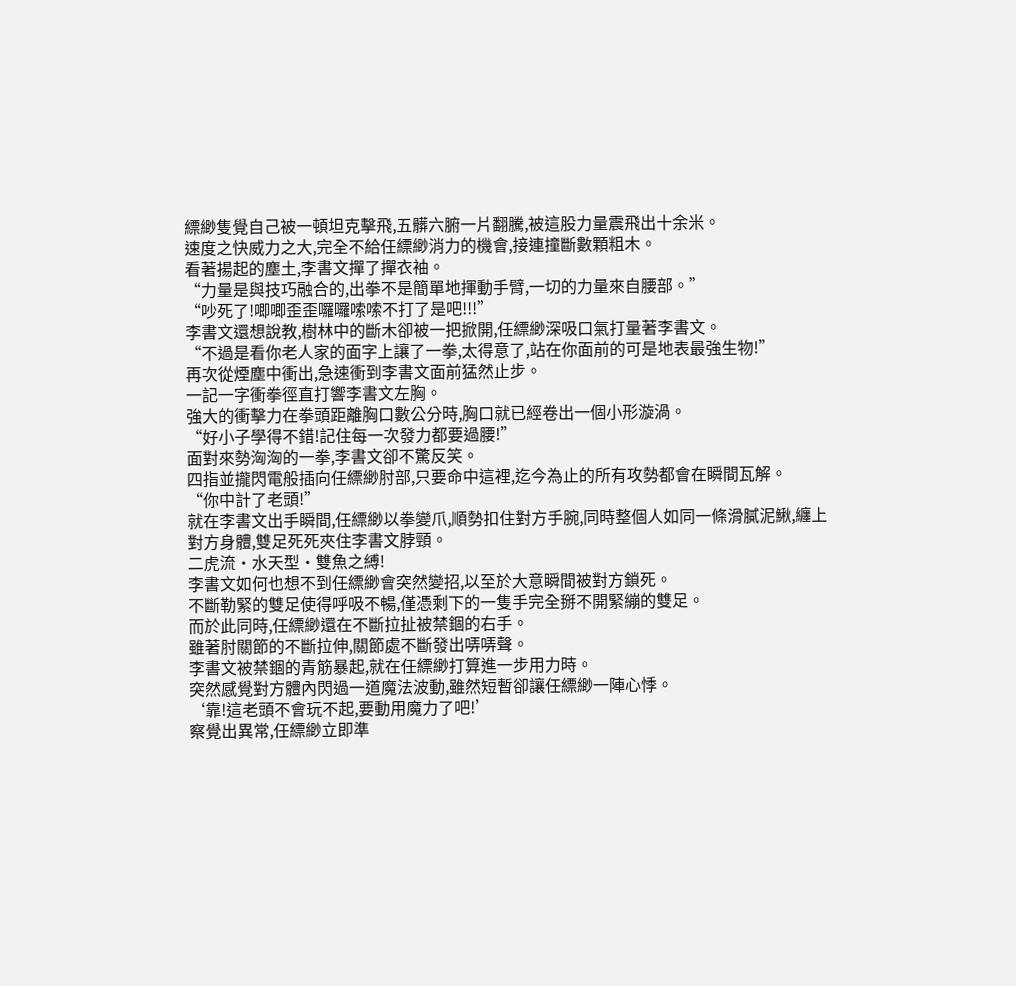縹緲隻覺自己被一頓坦克擊飛,五髒六腑一片翻騰,被這股力量震飛出十余米。
速度之快威力之大,完全不給任縹緲消力的機會,接連撞斷數顆粗木。
看著揚起的塵土,李書文撣了撣衣袖。
“力量是與技巧融合的,出拳不是簡單地揮動手臂,一切的力量來自腰部。”
“吵死了!唧唧歪歪囉囉嗦嗦不打了是吧!!!”
李書文還想說教,樹林中的斷木卻被一把掀開,任縹緲深吸口氣打量著李書文。
“不過是看你老人家的面字上讓了一拳,太得意了,站在你面前的可是地表最強生物!”
再次從煙塵中衝出,急速衝到李書文面前猛然止步。
一記一字衝拳徑直打響李書文左胸。
強大的衝擊力在拳頭距離胸口數公分時,胸口就已經卷出一個小形漩渦。
“好小子學得不錯!記住每一次發力都要過腰!”
面對來勢洶洶的一拳,李書文卻不驚反笑。
四指並攏閃電般插向任縹緲肘部,只要命中這裡,迄今為止的所有攻勢都會在瞬間瓦解。
“你中計了老頭!”
就在李書文出手瞬間,任縹緲以拳變爪,順勢扣住對方手腕,同時整個人如同一條滑膩泥鰍,纏上對方身體,雙足死死夾住李書文脖頸。
二虎流·水天型·雙魚之縛!
李書文如何也想不到任縹緲會突然變招,以至於大意瞬間被對方鎖死。
不斷勒緊的雙足使得呼吸不暢,僅憑剩下的一隻手完全掰不開緊繃的雙足。
而於此同時,任縹緲還在不斷拉扯被禁錮的右手。
雖著肘關節的不斷拉伸,關節處不斷發出哢哢聲。
李書文被禁錮的青筋暴起,就在任縹緲打算進一步用力時。
突然感覺對方體內閃過一道魔法波動,雖然短暫卻讓任縹緲一陣心悸。
‘靠!這老頭不會玩不起,要動用魔力了吧!’
察覺出異常,任縹緲立即準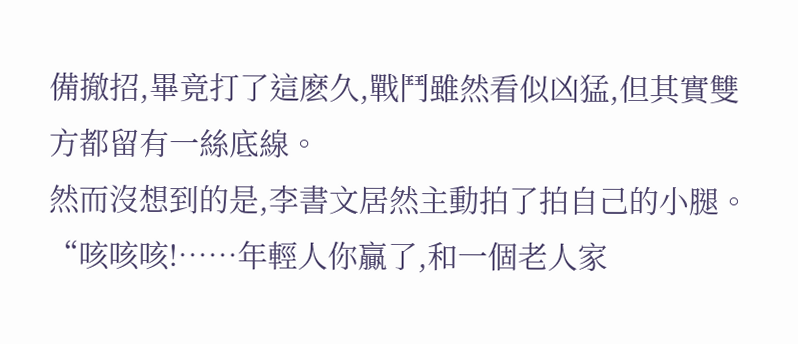備撤招,畢竟打了這麽久,戰鬥雖然看似凶猛,但其實雙方都留有一絲底線。
然而沒想到的是,李書文居然主動拍了拍自己的小腿。
“咳咳咳!……年輕人你贏了,和一個老人家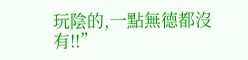玩陰的,一點無德都沒有!!”